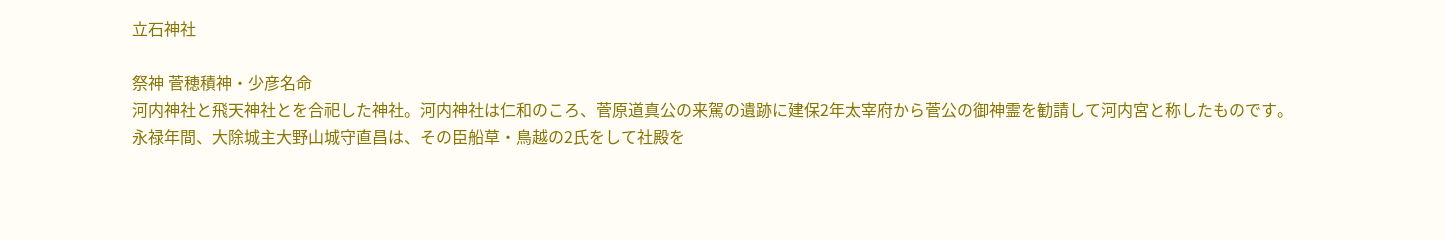立石神社

祭神 菅穂積神・少彦名命
河内神社と飛天神社とを合祀した神社。河内神社は仁和のころ、菅原道真公の来駕の遺跡に建保2年太宰府から菅公の御神霊を勧請して河内宮と称したものです。
永禄年間、大除城主大野山城守直昌は、その臣船草・鳥越の2氏をして社殿を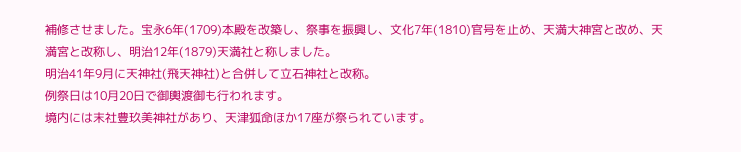補修させました。宝永6年(1709)本殿を改築し、祭事を振興し、文化7年(1810)官号を止め、天満大神宮と改め、天満宮と改称し、明治12年(1879)天満社と称しました。
明治41年9月に天神社(飛天神社)と合併して立石神社と改称。
例祭日は10月20日で御輿渡御も行われます。
境内には末社豊玖美神社があり、天津狐命ほか17座が祭られています。